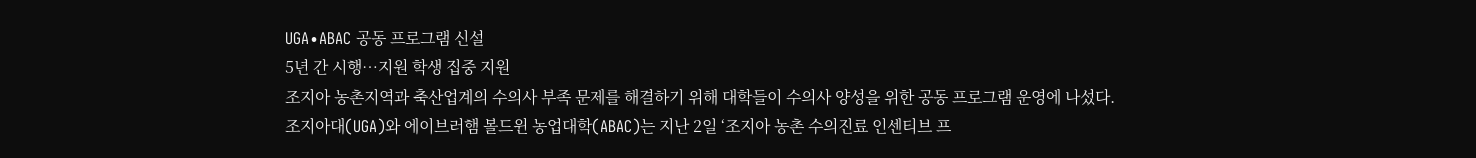UGA∙ABAC 공동 프로그램 신설
5년 간 시행…지원 학생 집중 지원
조지아 농촌지역과 축산업계의 수의사 부족 문제를 해결하기 위해 대학들이 수의사 양성을 위한 공동 프로그램 운영에 나섰다.
조지아대(UGA)와 에이브러햄 볼드윈 농업대학(ABAC)는 지난 2일 ‘조지아 농촌 수의진료 인센티브 프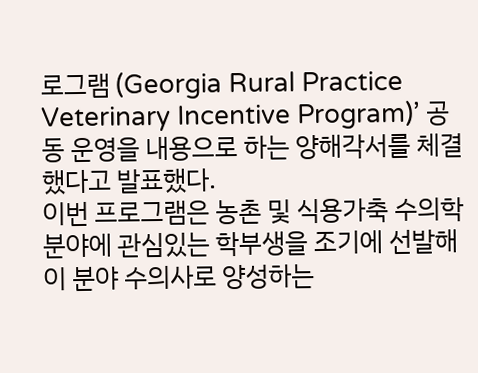로그램 (Georgia Rural Practice Veterinary Incentive Program)’ 공동 운영을 내용으로 하는 양해각서를 체결했다고 발표했다.
이번 프로그램은 농촌 및 식용가축 수의학 분야에 관심있는 학부생을 조기에 선발해 이 분야 수의사로 양성하는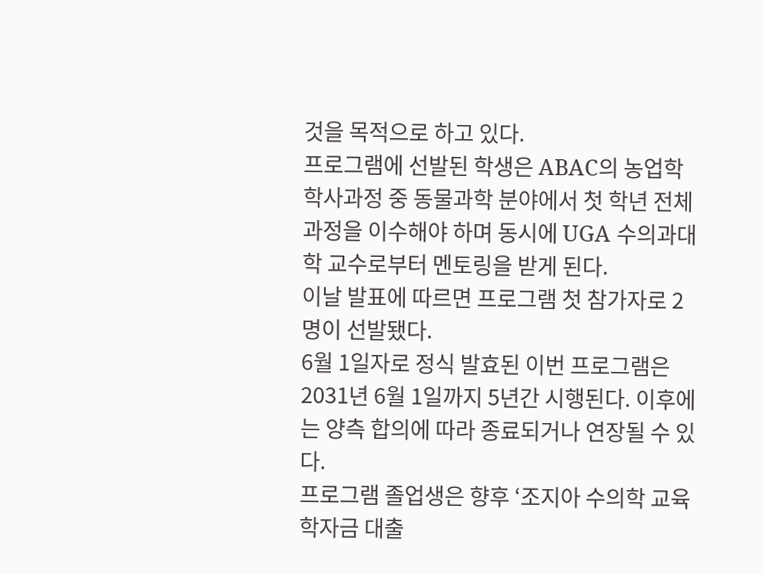것을 목적으로 하고 있다.
프로그램에 선발된 학생은 ABAC의 농업학 학사과정 중 동물과학 분야에서 첫 학년 전체 과정을 이수해야 하며 동시에 UGA 수의과대학 교수로부터 멘토링을 받게 된다.
이날 발표에 따르면 프로그램 첫 참가자로 2명이 선발됐다.
6월 1일자로 정식 발효된 이번 프로그램은 2031년 6월 1일까지 5년간 시행된다. 이후에는 양측 합의에 따라 종료되거나 연장될 수 있다.
프로그램 졸업생은 향후 ‘조지아 수의학 교육 학자금 대출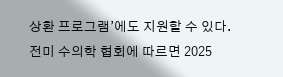상환 프로그램’에도 지원할 수 있다.
전미 수의학 협회에 따르면 2025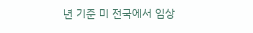년 기준 미 전국에서 임상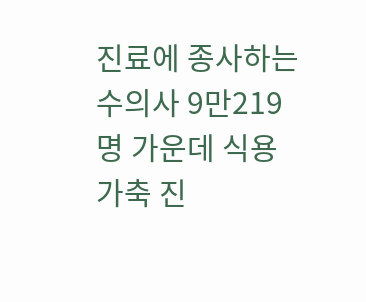진료에 종사하는 수의사 9만219명 가운데 식용가축 진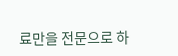료만을 전문으로 하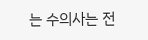는 수의사는 전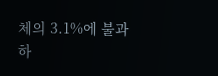체의 3.1%에 불과하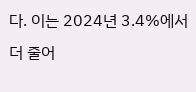다. 이는 2024년 3.4%에서 더 줄어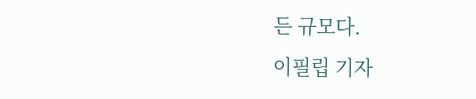든 규모다.
이필립 기자